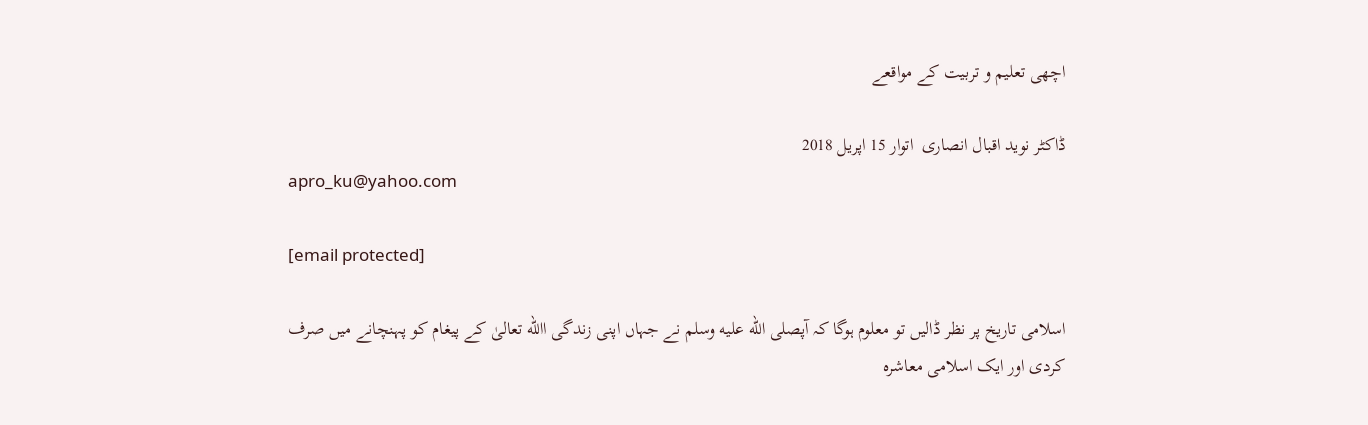اچھی تعلیم و تربیت کے مواقعے

ڈاکٹر نوید اقبال انصاری  اتوار 15 اپريل 2018
apro_ku@yahoo.com

[email protected]

اسلامی تاریخ پر نظر ڈالیں تو معلوم ہوگا کہ آپصلى الله عليه وسلم نے جہاں اپنی زندگی االله تعالیٰ کے پیغام کو پہنچانے میں صرف کردی اور ایک اسلامی معاشرہ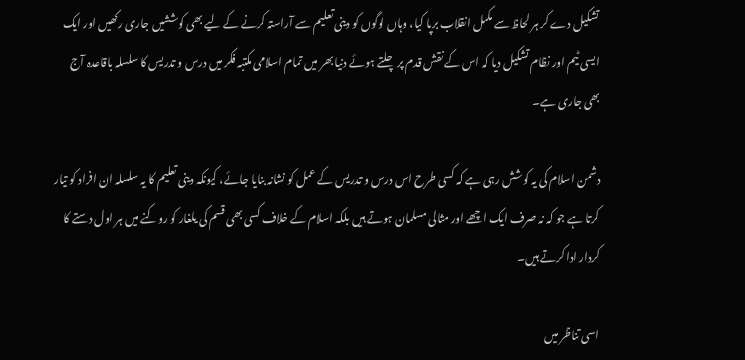تشکیل دے کر ہر لحاظ سے مکمل انقلاب برپا کیا، وہاں لوگوں کو دینی تعلیم سے آراستہ کرنے کے لیے بھی کوششیں جاری رکھیں اور ایک ایسی ٹیم اور نظام تشکیل دیا کہ اس کے نقش قدم پر چلتے ہوئے دنیا بھر میں تمام اسلامی مکتبہ فکر میں درس و تدریس کا سلسلہ باقاعدہ آج بھی جاری ہے۔

دشمن اسلام کی یہ کوشش رہی ہے کہ کسی طرح اس درس و تدریس کے عمل کو نشانہ بنایا جائے، کیونکہ دینی تعلیم کا یہ سلسلہ ان افراد کو تیار کرتا ہے جو کہ نہ صرف ایک اچھے اور مثالی مسلمان ہوتے ہیں بلکہ اسلام کے خلاف کسی بھی قسم کی یلغار کو روکنے میں ہر اول دستے کا کردار ادا کرتے ہیں۔

اسی تناظر میں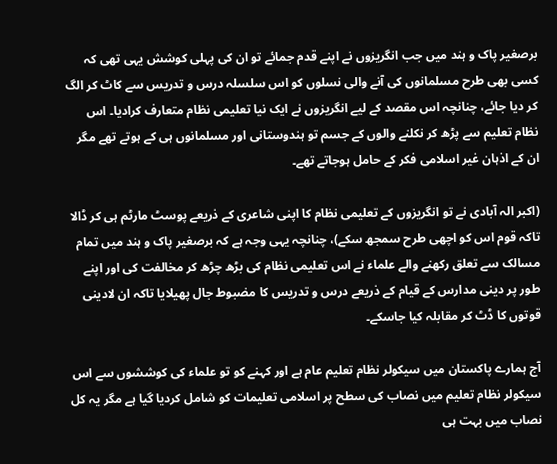برصغیر پاک و ہند میں جب انگریزوں نے اپنے قدم جمائے تو ان کی پہلی کوشش یہی تھی کہ کسی بھی طرح مسلمانوں کی آنے والی نسلوں کو اس سلسلہ درس و تدریس سے کاٹ کر الگ کر دیا جائے، چنانچہ اس مقصد کے لیے انگریزوں نے ایک نیا تعلیمی نظام متعارف کرادیا۔ اس نظام تعلیم سے پڑھ کر نکلنے والوں کے جسم تو ہندوستانی اور مسلمانوں ہی کے ہوتے تھے مگر ان کے اذہان غیر اسلامی فکر کے حامل ہوجاتے تھے۔

(اکبر الہ آبادی نے تو انگریزوں کے تعلیمی نظام کا اپنی شاعری کے ذریعے پوسٹ مارٹم ہی کر ڈالا تاکہ قوم اس کو اچھی طرح سمجھ سکے)، چنانچہ یہی وجہ ہے کہ برصغیر پاک و ہند میں تمام مسالک سے تعلق رکھنے والے علماء نے اس تعلیمی نظام کی بڑھ چڑھ کر مخالفت کی اور اپنے طور پر دینی مدارس کے قیام کے ذریعے درس و تدریس کا مضبوط جال پھیلایا تاکہ ان لادینی قوتوں کا ڈٹ کر مقابلہ کیا جاسکے۔

آج ہمارے پاکستان میں سیکولر نظام تعلیم عام ہے اور کہنے کو تو علماء کی کوششوں سے اس سیکولر نظام تعلیم میں نصاب کی سطح پر اسلامی تعلیمات کو شامل کردیا گیا ہے مگر یہ کل نصاب میں بہت ہی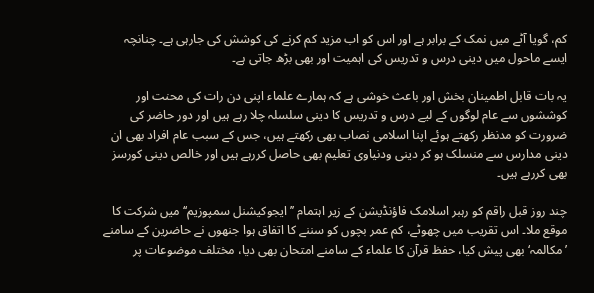کم، گویا آٹے میں نمک کے برابر ہے اور اس کو اب مزید کم کرنے کی کوشش کی جارہی ہے۔ چنانچہ ایسے ماحول میں دینی درس و تدریس کی اہمیت اور بھی بڑھ جاتی ہے۔

یہ بات قابل اطمینان بخش اور باعث خوشی ہے کہ ہمارے علماء اپنی دن رات کی محنت اور کوششوں سے عام لوگوں کے لیے درس و تدریس کا دینی سلسلہ چلا رہے ہیں اور دور حاضر کی ضرورت کو مدنظر رکھتے ہوئے اپنا اسلامی نصاب بھی رکھتے ہیں، جس کے سبب عام افراد بھی ان دینی مدارس سے منسلک ہو کر دینی ودنیاوی تعلیم بھی حاصل کررہے ہیں اور خالص دینی کورسز بھی کررہے ہیں۔

چند روز قبل راقم کو رہبر اسلامک فاؤنڈیشن کے زیر اہتمام ’’ایجوکیشنل سمپوزیم‘‘ میں شرکت کا موقع ملا۔ اس تقریب میں چھوٹے، کم عمر بچوں کو سننے کا اتفاق ہوا جنھوں نے حاضرین کے سامنے ’مکالمہ‘ بھی پیش کیا، حفظ قرآن کا علماء کے سامنے امتحان بھی دیا، مختلف موضوعات پر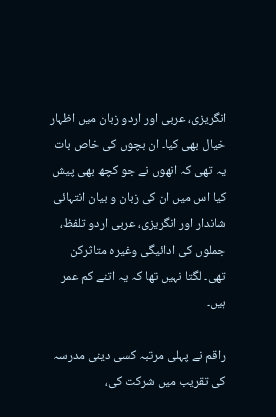انگریزی، عربی اور اردو زبان میں اظہار خیال بھی کیا۔ ان بچوں کی خاص بات یہ تھی کہ انھوں نے جو کچھ بھی پیش کیا اس میں ان کی زبان و بیان انتہائی شاندار اور انگریزی، عربی اردو تلفظ، جملوں کی ادائیگی وغیرہ متاثرکن تھی۔ لگتا نہیں تھا کہ یہ اتنے کم عمر ہیں۔

راقم نے پہلی مرتبہ کسی دینی مدرسہ کی تقریب میں شرکت کی،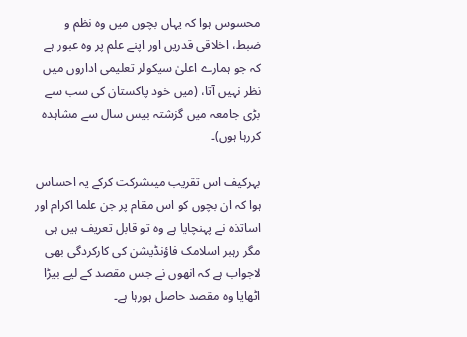محسوس ہوا کہ یہاں بچوں میں وہ نظم و ضبط، اخلاقی قدریں اور اپنے علم پر وہ عبور ہے کہ جو ہمارے اعلیٰ سیکولر تعلیمی اداروں میں نظر نہیں آتا، (میں خود پاکستان کی سب سے بڑی جامعہ میں گزشتہ بیس سال سے مشاہدہ کررہا ہوں)۔

بہرکیف اس تقریب میںشرکت کرکے یہ احساس ہوا کہ ان بچوں کو اس مقام پر جن علما اکرام اور اساتذہ نے پہنچایا ہے وہ تو قابل تعریف ہیں ہی مگر رہبر اسلامک فاؤنڈیشن کی کارکردگی بھی لاجواب ہے کہ انھوں نے جس مقصد کے لیے بیڑا اٹھایا وہ مقصد حاصل ہورہا ہے۔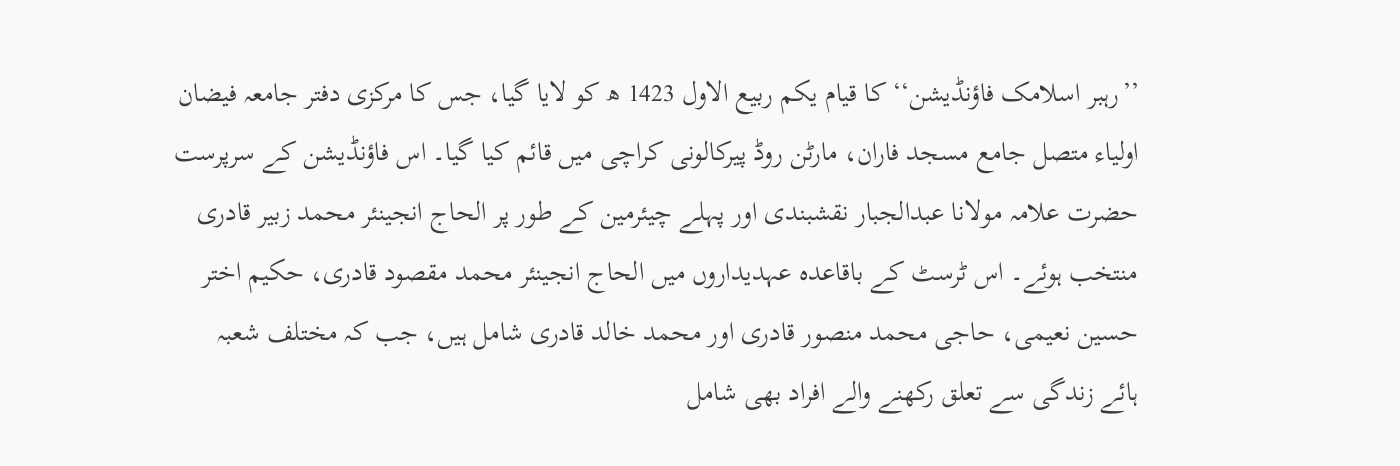’’رہبر اسلامک فاؤنڈیشن‘‘ کا قیام یکم ربیع الاول 1423 ھ کو لایا گیا، جس کا مرکزی دفتر جامعہ فیضان اولیاء متصل جامع مسجد فاران، مارٹن روڈ پیرکالونی کراچی میں قائم کیا گیا۔ اس فاؤنڈیشن کے سرپرست حضرت علامہ مولانا عبدالجبار نقشبندی اور پہلے چیئرمین کے طور پر الحاج انجینئر محمد زبیر قادری منتخب ہوئے۔ اس ٹرسٹ کے باقاعدہ عہدیداروں میں الحاج انجینئر محمد مقصود قادری، حکیم اختر حسین نعیمی، حاجی محمد منصور قادری اور محمد خالد قادری شامل ہیں، جب کہ مختلف شعبہ ہائے زندگی سے تعلق رکھنے والے افراد بھی شامل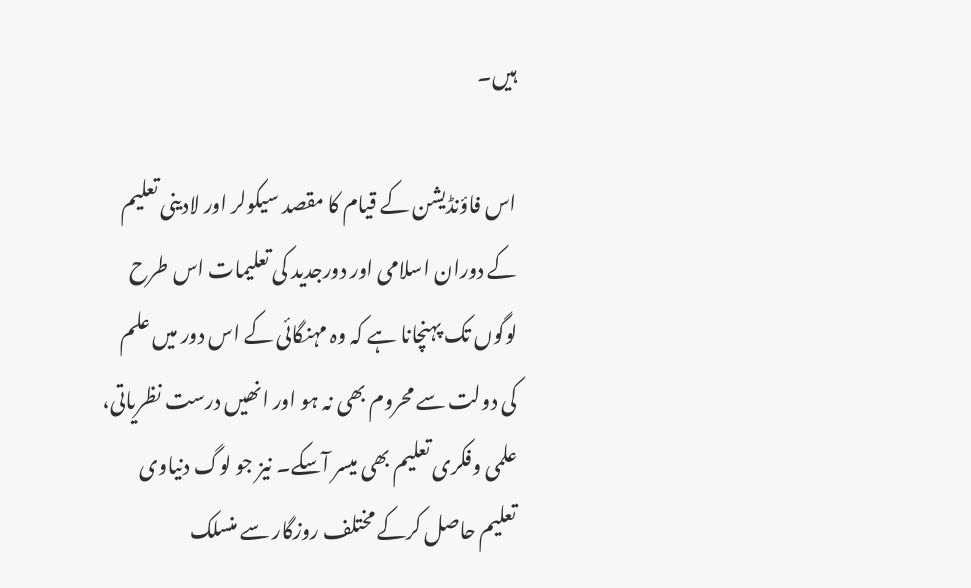ہیں۔

اس فاؤنڈیشن کے قیام کا مقصد سیکولر اور لادینی تعلیم کے دوران اسلامی اور دورجدید کی تعلیمات اس طرح لوگوں تک پہنچانا ہے کہ وہ مہنگائی کے اس دور میں علم کی دولت سے محروم بھی نہ ہو اور انھیں درست نظریاتی، علمی وفکری تعلیم بھی میسر آسکے۔ نیز جو لوگ دنیاوی تعلیم حاصل کرکے مختلف روزگار سے منسلک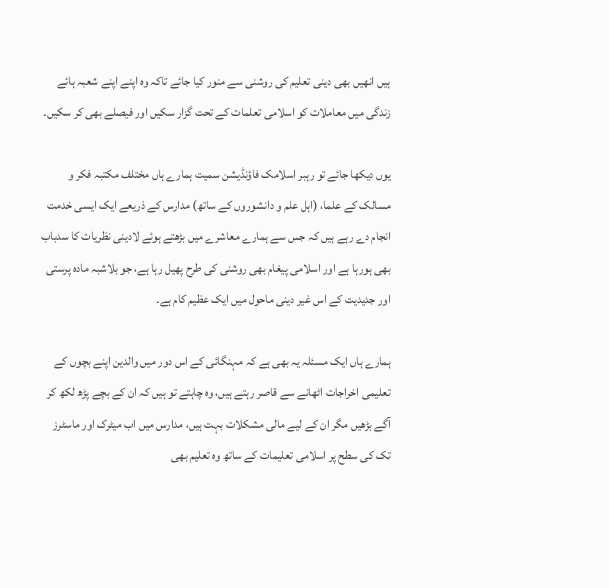ہیں انھیں بھی دینی تعلیم کی روشنی سے منور کیا جائے تاکہ وہ اپنے اپنے شعبہ ہائے زندگی میں معاملات کو اسلامی تعلمات کے تحت گزار سکیں اور فیصلے بھی کر سکیں۔

یوں دیکھا جائے تو رہبر اسلامک فاؤنڈیشن سمیت ہمارے ہاں مختلف مکتبہ فکر و مسالک کے علما، (اہل علم و دانشوروں کے ساتھ) مدارس کے ذریعے ایک ایسی خدمت انجام دے رہے ہیں کہ جس سے ہمارے معاشرے میں بڑھتے ہوئے لادینی نظریات کا سدباب بھی ہورہا ہے اور اسلامی پیغام بھی روشنی کی طرح پھیل رہا ہے، جو بلاشبہ مادہ پرستی اور جدیدیت کے اس غیر دینی ماحول میں ایک عظیم کام ہے۔

ہمارے ہاں ایک مسئلہ یہ بھی ہے کہ مہنگائی کے اس دور میں والدین اپنے بچوں کے تعلیمی اخراجات اٹھانے سے قاصر رہتے ہیں، وہ چاہتے تو ہیں کہ ان کے بچے پڑھ لکھ کر آگے بڑھیں مگر ان کے لیے مالی مشکلات بہت ہیں، مدارس میں اب میٹرک اور ماسٹرز تک کی سطح پر اسلامی تعلیمات کے ساتھ وہ تعلیم بھی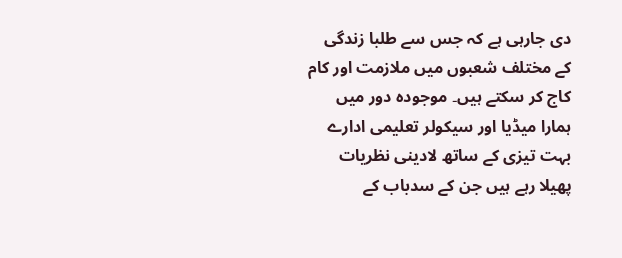دی جارہی ہے کہ جس سے طلبا زندگی کے مختلف شعبوں میں ملازمت اور کام کاج کر سکتے ہیں۔ موجودہ دور میں ہمارا میڈیا اور سیکولر تعلیمی ادارے بہت تیزی کے ساتھ لادینی نظریات پھیلا رہے ہیں جن کے سدباب کے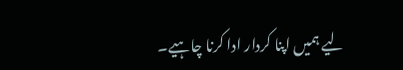لیے ہمیں اپنا کردار ادا کرنا چاہیے۔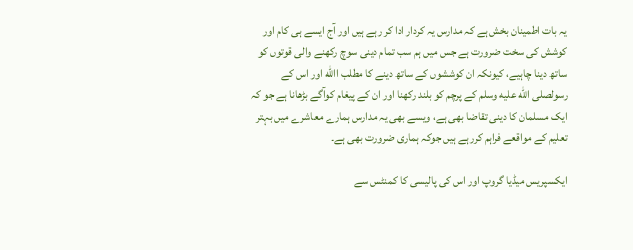یہ بات اطمینان بخش ہے کہ مدارس یہ کردار ادا کر رہے ہیں اور آج ایسے ہی کام اور کوشش کی سخت ضرورت ہے جس میں ہم سب تمام دینی سوچ رکھنے والی قوتوں کو ساتھ دینا چاہیے، کیونکہ ان کوششوں کے ساتھ دینے کا مطلب االله اور اس کے رسولصلى الله عليه وسلم کے پرچم کو بلند رکھنا اور ان کے پیغام کوآگے بڑھانا ہے جو کہ ایک مسلمان کا دینی تقاضا بھی ہے، ویسے بھی یہ مدارس ہمارے معاشرے میں بہتر تعلیم کے مواقعے فراہم کررہے ہیں جوکہ ہماری ضرورت بھی ہے۔

ایکسپریس میڈیا گروپ اور اس کی پالیسی کا کمنٹس سے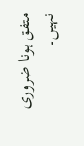متفق ہونا ضروری نہیں۔